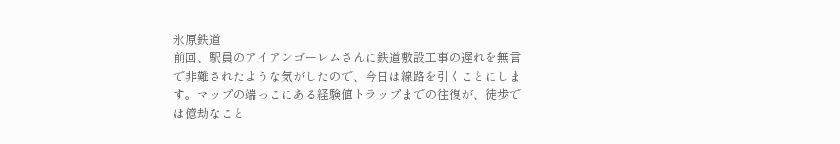氷原鉄道
前回、駅員のアイアンゴーレムさんに鉄道敷設工事の遅れを無言で非難されたような気がしたので、今日は線路を引くことにします。マップの端っこにある経験値トラップまでの往復が、徒歩では億劫なこと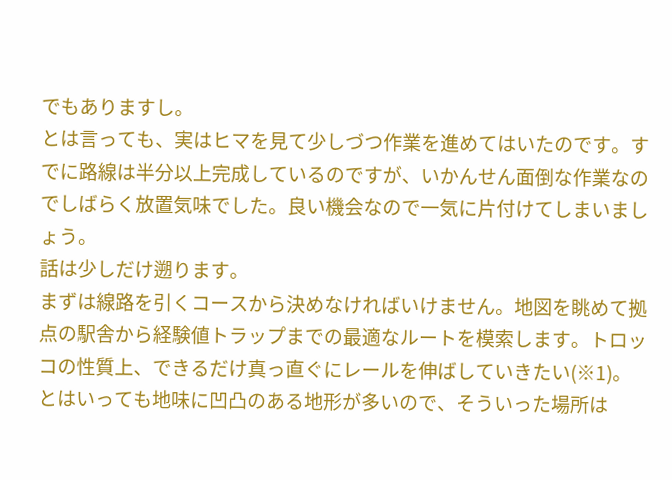でもありますし。
とは言っても、実はヒマを見て少しづつ作業を進めてはいたのです。すでに路線は半分以上完成しているのですが、いかんせん面倒な作業なのでしばらく放置気味でした。良い機会なので一気に片付けてしまいましょう。
話は少しだけ遡ります。
まずは線路を引くコースから決めなければいけません。地図を眺めて拠点の駅舎から経験値トラップまでの最適なルートを模索します。トロッコの性質上、できるだけ真っ直ぐにレールを伸ばしていきたい(※1)。とはいっても地味に凹凸のある地形が多いので、そういった場所は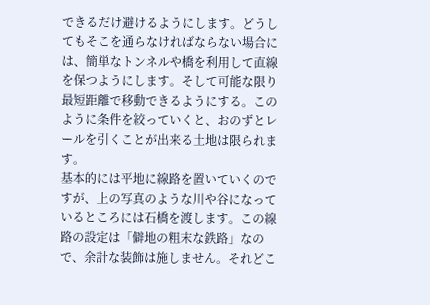できるだけ避けるようにします。どうしてもそこを通らなければならない場合には、簡単なトンネルや橋を利用して直線を保つようにします。そして可能な限り最短距離で移動できるようにする。このように条件を絞っていくと、おのずとレールを引くことが出来る土地は限られます。
基本的には平地に線路を置いていくのですが、上の写真のような川や谷になっているところには石橋を渡します。この線路の設定は「僻地の粗末な鉄路」なので、余計な装飾は施しません。それどこ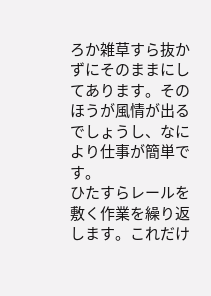ろか雑草すら抜かずにそのままにしてあります。そのほうが風情が出るでしょうし、なにより仕事が簡単です。
ひたすらレールを敷く作業を繰り返します。これだけ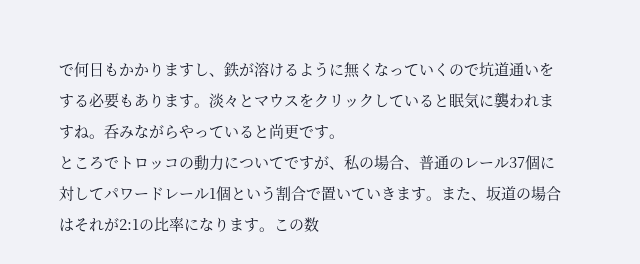で何日もかかりますし、鉄が溶けるように無くなっていくので坑道通いをする必要もあります。淡々とマウスをクリックしていると眠気に襲われますね。呑みながらやっていると尚更です。
ところでトロッコの動力についてですが、私の場合、普通のレール37個に対してパワードレール1個という割合で置いていきます。また、坂道の場合はそれが2:1の比率になります。この数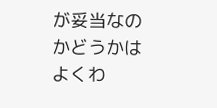が妥当なのかどうかはよくわ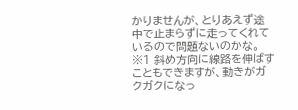かりませんが、とりあえず途中で止まらずに走ってくれているので問題ないのかな。
※1 斜め方向に線路を伸ばすこともできますが、動きがガクガクになっ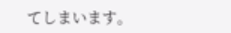てしまいます。